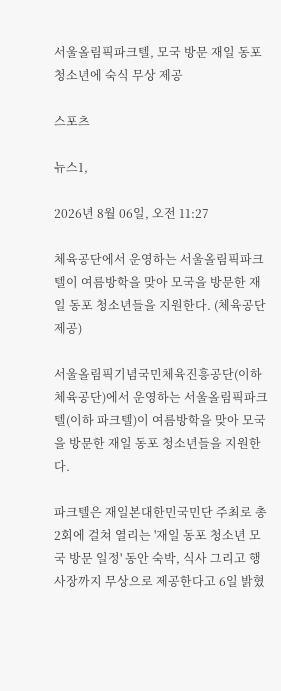서울올림픽파크텔, 모국 방문 재일 동포 청소년에 숙식 무상 제공

스포츠

뉴스1,

2026년 8월 06일, 오전 11:27

체육공단에서 운영하는 서울올림픽파크텔이 여름방학을 맞아 모국을 방문한 재일 동포 청소년들을 지원한다. (체육공단 제공)

서울올림픽기념국민체육진흥공단(이하 체육공단)에서 운영하는 서울올림픽파크텔(이하 파크텔)이 여름방학을 맞아 모국을 방문한 재일 동포 청소년들을 지원한다.

파크텔은 재일본대한민국민단 주최로 총 2회에 걸쳐 열리는 '재일 동포 청소년 모국 방문 일정' 동안 숙박, 식사 그리고 행사장까지 무상으로 제공한다고 6일 밝혔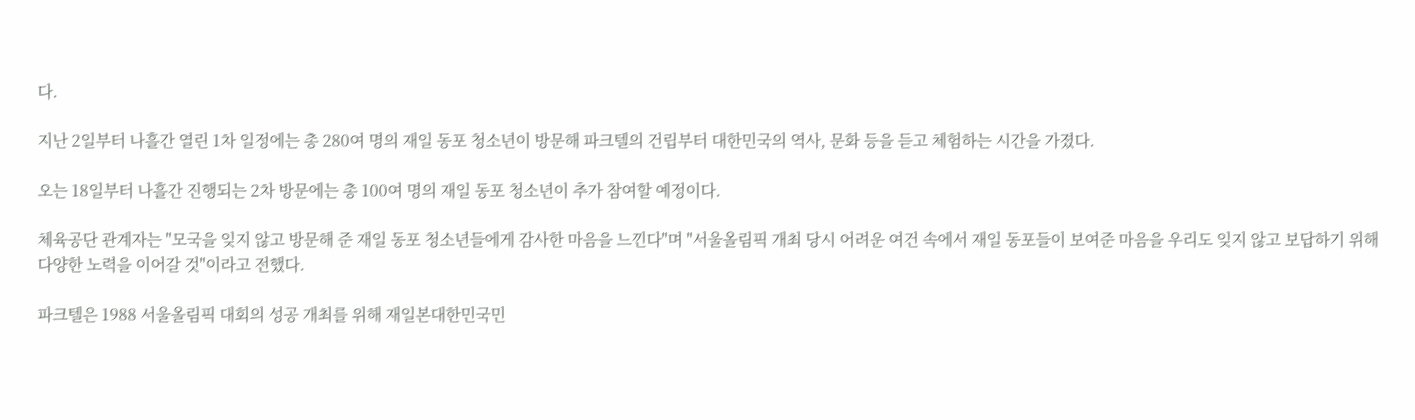다.

지난 2일부터 나흘간 열린 1차 일정에는 총 280여 명의 재일 동포 청소년이 방문해 파크텔의 건립부터 대한민국의 역사, 문화 등을 듣고 체험하는 시간을 가졌다.

오는 18일부터 나흘간 진행되는 2차 방문에는 총 100여 명의 재일 동포 청소년이 추가 참여할 예정이다.

체육공단 관계자는 "모국을 잊지 않고 방문해 준 재일 동포 청소년들에게 감사한 마음을 느낀다"며 "서울올림픽 개최 당시 어려운 여건 속에서 재일 동포들이 보여준 마음을 우리도 잊지 않고 보답하기 위해 다양한 노력을 이어갈 것"이라고 전했다.

파크텔은 1988 서울올림픽 대회의 성공 개최를 위해 재일본대한민국민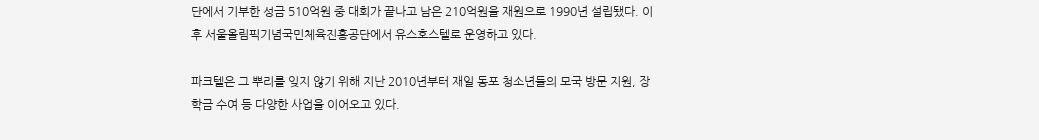단에서 기부한 성금 510억원 중 대회가 끝나고 남은 210억원을 재원으로 1990년 설립됐다. 이후 서울올림픽기념국민체육진흥공단에서 유스호스텔로 운영하고 있다.

파크텔은 그 뿌리를 잊지 않기 위해 지난 2010년부터 재일 동포 청소년들의 모국 방문 지원, 장학금 수여 등 다양한 사업을 이어오고 있다.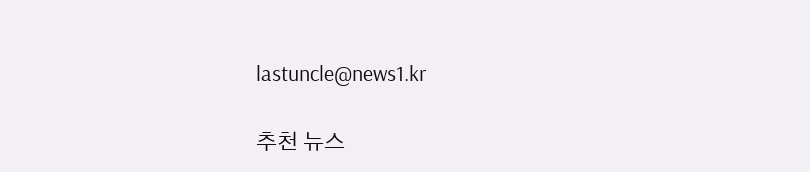lastuncle@news1.kr

추천 뉴스